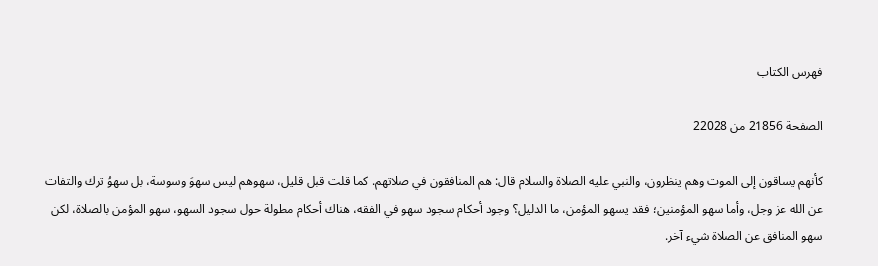فهرس الكتاب

الصفحة 21856 من 22028

كأنهم يساقون إلى الموت وهم ينظرون، والنبي عليه الصلاة والسلام قال: هم المنافقون في صلاتهم. كما قلت قبل قليل، سهوهم ليس سهوَ وسوسة، بل سهوُ ترك والتفات عن الله عز وجل، وأما سهو المؤمنين؛ فقد يسهو المؤمن، ما الدليل؟ وجود أحكام سجود سهو في الفقه، هناك أحكام مطولة حول سجود السهو، سهو المؤمن بالصلاة، لكن سهو المنافق عن الصلاة شيء آخر.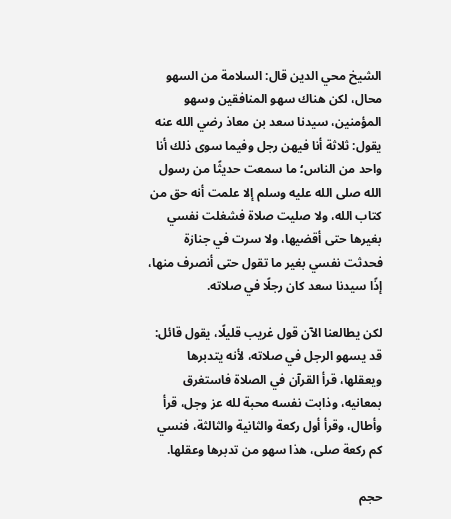الشيخ محي الدين قال: السلامة من السهو محال، لكن هناك سهو المنافقين وسهو المؤمنين، سيدنا سعد بن معاذ رضي الله عنه يقول: ثلاثة أنا فيهن رجل وفيما سوى ذلك أنا واحد من الناس؛ ما سمعت حديثًا من رسول الله صلى الله عليه وسلم إلا علمت أنه حق من كتاب الله، ولا صليت صلاة فشغلت نفسي بغيرها حتى أقضيها، ولا سرت في جنازة فحدثت نفسي بغير ما تقول حتى أنصرف منها، إذًا سيدنا سعد كان رجلًا في صلاته.

لكن يطالعنا الآن قول غريب قليلًا، يقول قائل: قد يسهو الرجل في صلاته، لأنه يتدبرها ويعقلها، قرأ القرآن في الصلاة فاستغرق بمعانيه، وذابت نفسه محبة لله عز وجل، قرأ وأطال، وقرأ أول ركعة والثانية والثالثة، فنسي كم ركعة صلى، هذا سهو من تدبرها وعقلها.

حجم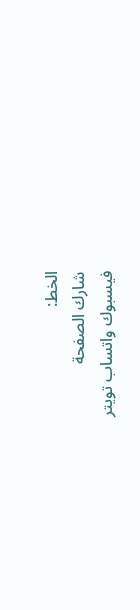الخط:
شارك الصفحة
فيسبوك واتساب تويتر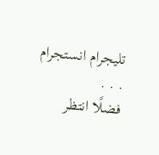تليجرام انستجرام
. . .
فضلًا انتظر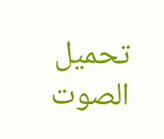تحميل الصوت